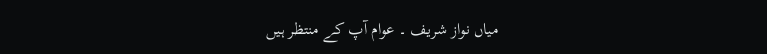میاں نواز شریف ۔ عوام آپ کے منتظر ہیں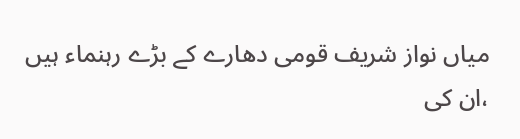میاں نواز شریف قومی دھارے کے بڑے رہنماء ہیں ،ان کی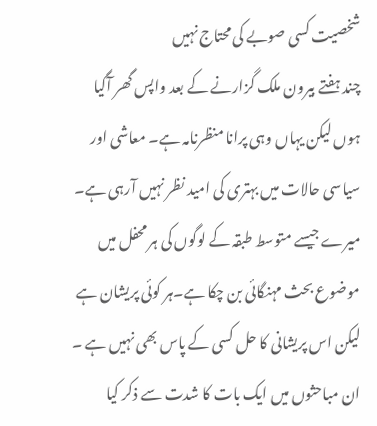شخصیت کسی صوبے کی محتاج نہیں
چند ہفتے بیرون ملک گزارنے کے بعد واپس گھر آگیا ہوں لیکن یہاں وہی پرانا منظرنامہ ہے۔ معاشی اور سیاسی حالات میں بہتری کی امید نظر نہیں آرہی ہے۔ میرے جیسے متوسط طبقہ کے لوگوں کی ہر محفل میں موضوع بحث مہنگائی بن چکا ہے۔ہر کوئی پریشان ہے لیکن اس پریشانی کا حل کسی کے پاس بھی نہیں ہے ۔ ان مباحثوں میں ایک بات کا شدت سے ذکر کیا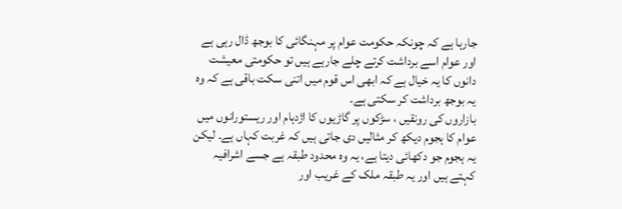جارہا ہے کہ چونکہ حکومت عوام پر مہنگائی کا بوجھ ڈال رہی ہے اور عوام اسے برداشت کرتے چلے جارہے ہیں تو حکومتی معیشت دانوں کا یہ خیال ہے کہ ابھی اس قوم میں اتنی سکت باقی ہے کہ وہ یہ بوجھ برداشت کر سکتی ہے۔
بازاروں کی رونقیں ، سڑکوں پر گاڑیوں کا اژدہام اور ریستورانوں میں عوام کا ہجوم دیکھ کر مثالیں دی جاتی ہیں کہ غربت کہاں ہے۔ لیکن یہ ہجوم جو دکھائی دیتا ہے، یہ وہ محدود طبقہ ہے جسے اشرافیہ کہتے ہیں اور یہ طبقہ ملک کے غریب اور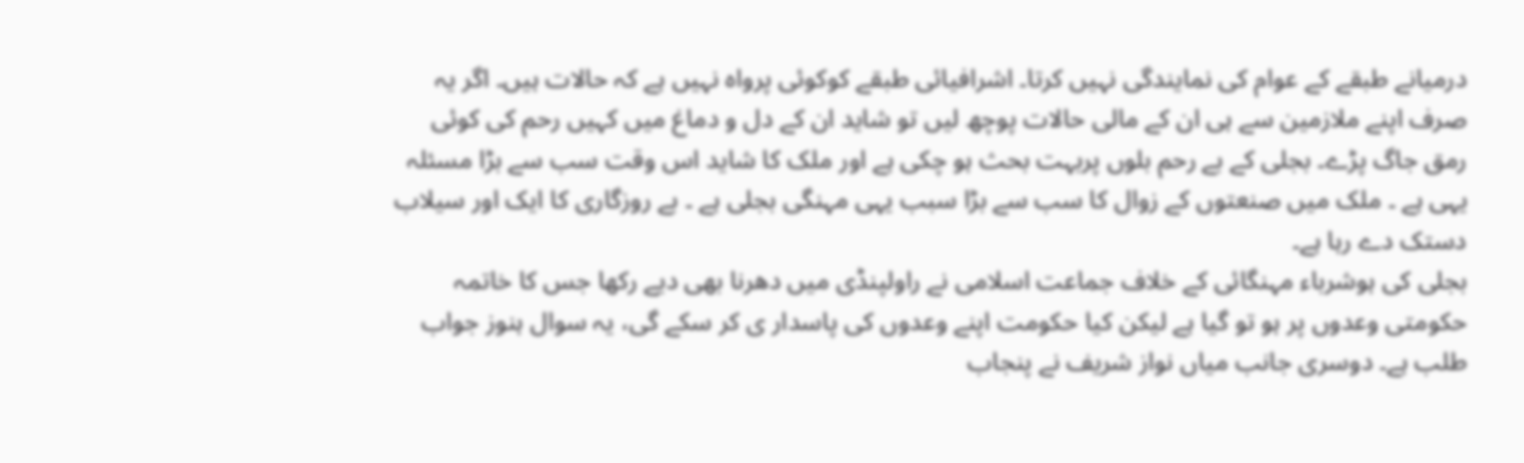درمیانے طبقے کے عوام کی نمایندگی نہیں کرتا۔ اشرافیائی طبقے کوکوئی پرواہ نہیں ہے کہ حالات ہیں۔ اگر یہ صرف اپنے ملازمین سے ہی ان کے مالی حالات پوچھ لیں تو شاید ان کے دل و دماغ میں کہیں رحم کی کوئی رمق جاگ پڑے۔ بجلی کے بے رحم بلوں پربہت بحث ہو چکی ہے اور ملک کا شاید اس وقت سب سے بڑا مسئلہ یہی ہے ۔ ملک میں صنعتوں کے زوال کا سب سے بڑا سبب یہی مہنگی بجلی ہے ۔ بے روزگاری کا ایک اور سیلاب دستک دے رہا ہے۔
بجلی کی ہوشرباء مہنگائی کے خلاف جماعت اسلامی نے راولپنڈی میں دھرنا بھی دیے رکھا جس کا خاتمہ حکومتی وعدوں پر ہو تو گیا ہے لیکن کیا حکومت اپنے وعدوں کی پاسدار ی کر سکے گی، یہ سوال ہنوز جواب طلب ہے۔ دوسری جانب میاں نواز شریف نے پنجاب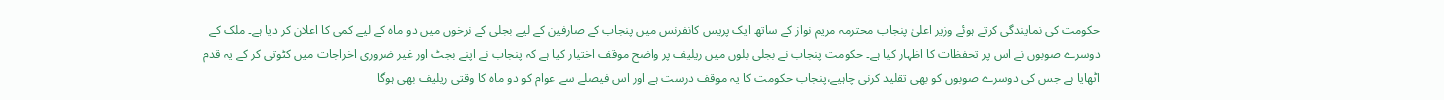حکومت کی نمایندگی کرتے ہوئے وزیر اعلیٰ پنجاب محترمہ مریم نواز کے ساتھ ایک پریس کانفرنس میں پنجاب کے صارفین کے لیے بجلی کے نرخوں میں دو ماہ کے لیے کمی کا اعلان کر دیا ہے۔ ملک کے دوسرے صوبوں نے اس پر تحفظات کا اظہار کیا ہے۔ حکومت پنجاب نے بجلی بلوں میں ریلیف پر واضح موقف اختیار کیا ہے کہ پنجاب نے اپنے بجٹ اور غیر ضروری اخراجات میں کٹوتی کر کے یہ قدم اٹھایا ہے جس کی دوسرے صوبوں کو بھی تقلید کرنی چاہیے،پنجاب حکومت کا یہ موقف درست ہے اور اس فیصلے سے عوام کو دو ماہ کا وقتی ریلیف بھی ہوگا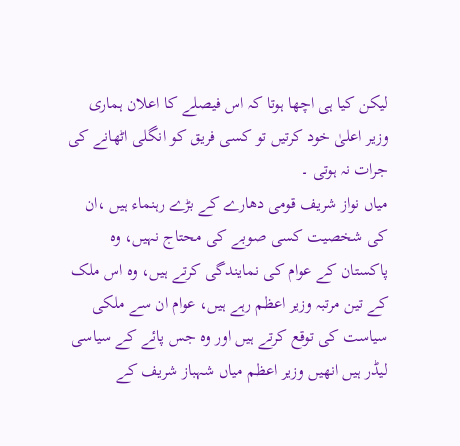لیکن کیا ہی اچھا ہوتا کہ اس فیصلے کا اعلان ہماری وزیر اعلیٰ خود کرتیں تو کسی فریق کو انگلی اٹھانے کی جرات نہ ہوتی ۔
میاں نواز شریف قومی دھارے کے بڑے رہنماء ہیں ،ان کی شخصیت کسی صوبے کی محتاج نہیں، وہ پاکستان کے عوام کی نمایندگی کرتے ہیں، وہ اس ملک کے تین مرتبہ وزیر اعظم رہے ہیں، عوام ان سے ملکی سیاست کی توقع کرتے ہیں اور وہ جس پائے کے سیاسی لیڈر ہیں انھیں وزیر اعظم میاں شہباز شریف کے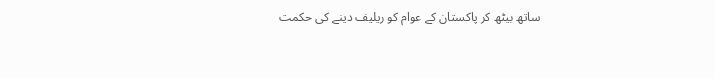ساتھ بیٹھ کر پاکستان کے عوام کو ریلیف دینے کی حکمت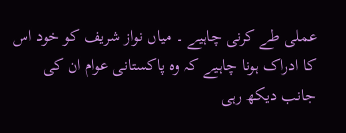عملی طے کرنی چاہیے ۔ میاں نواز شریف کو خود اس کا ادراک ہونا چاہیے کہ وہ پاکستانی عوام ان کی جانب دیکھ رہی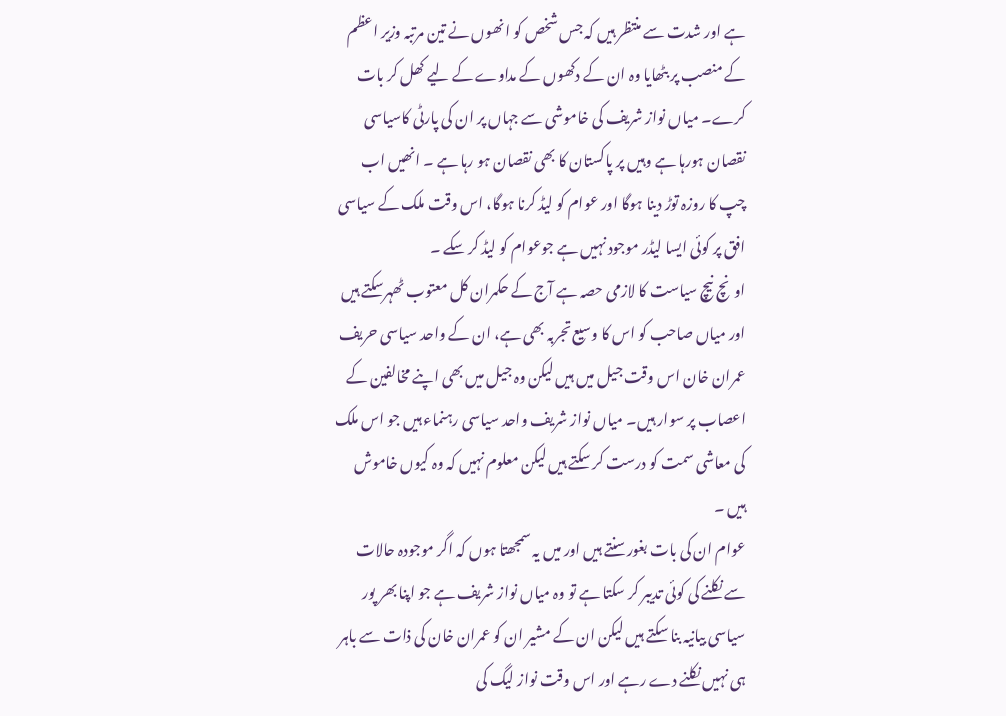ہے اور شدت سے منتظر ہیں کہ جس شخص کو انھوں نے تین مرتبہ وزیر اعظم کے منصب پر بٹھایا وہ ان کے دکھوں کے مداوے کے لیے کھل کر بات کرے۔ میاں نواز شریف کی خاموشی سے جہاں پر ان کی پارٹی کاسیاسی نقصان ہورہا ہے وہیں پر پاکستان کا بھی نقصان ہو رہا ہے ۔ انھیں اب چپ کا روزہ توڑ دینا ہوگا اور عوام کو لیڈ کرنا ہوگا، اس وقت ملک کے سیاسی افق پر کوئی ایسا لیڈر موجود نہیں ہے جوعوام کو لیڈ کر سکے ۔
اونچ نیچ سیاست کا لازمی حصہ ہے آج کے حکمران کل معتوب ٹھہرسکتے ہیں اور میاں صاحب کو اس کا وسیع تجربہ بھی ہے، ان کے واحد سیاسی حریف عمران خان اس وقت جیل میں ہیں لیکن وہ جیل میں بھی اپنے مخالفین کے اعصاب پر سوار ہیں۔ میاں نواز شریف واحد سیاسی رہنماء ہیں جو اس ملک کی معاشی سمت کو درست کر سکتے ہیں لیکن معلوم نہیں کہ وہ کیوں خاموش ہیں ۔
عوام ان کی بات بغورسنتے ہیں اور میں یہ سمجھتا ہوں کہ اگر موجودہ حالات سے نکلنے کی کوئی تدیبر کر سکتا ہے تو وہ میاں نواز شریف ہے جو اپنا بھر پور سیاسی بیانیہ بنا سکتے ہیں لیکن ان کے مشیر ان کو عمران خان کی ذات سے باہر ہی نہیں نکلنے دے رہے اور اس وقت نواز لیگ کی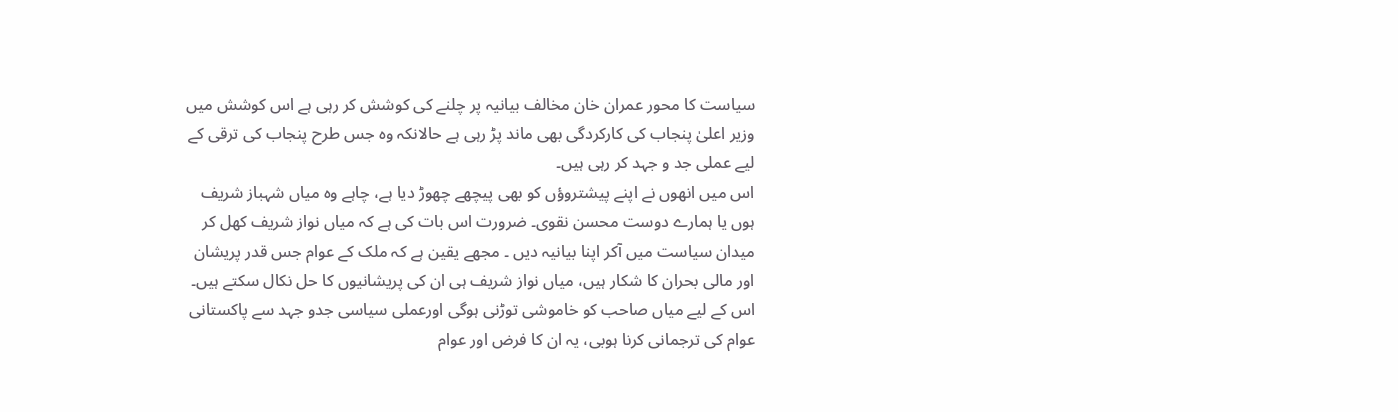سیاست کا محور عمران خان مخالف بیانیہ پر چلنے کی کوشش کر رہی ہے اس کوشش میں وزیر اعلیٰ پنجاب کی کارکردگی بھی ماند پڑ رہی ہے حالانکہ وہ جس طرح پنجاب کی ترقی کے لیے عملی جد و جہد کر رہی ہیں۔
اس میں انھوں نے اپنے پیشتروؤں کو بھی پیچھے چھوڑ دیا ہے، چاہے وہ میاں شہباز شریف ہوں یا ہمارے دوست محسن نقوی۔ ضرورت اس بات کی ہے کہ میاں نواز شریف کھل کر میدان سیاست میں آکر اپنا بیانیہ دیں ۔ مجھے یقین ہے کہ ملک کے عوام جس قدر پریشان اور مالی بحران کا شکار ہیں، میاں نواز شریف ہی ان کی پریشانیوں کا حل نکال سکتے ہیں۔ اس کے لیے میاں صاحب کو خاموشی توڑنی ہوگی اورعملی سیاسی جدو جہد سے پاکستانی عوام کی ترجمانی کرنا ہوبی، یہ ان کا فرض اور عوام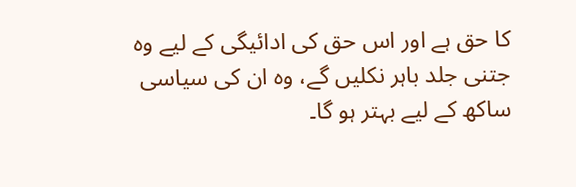کا حق ہے اور اس حق کی ادائیگی کے لیے وہ جتنی جلد باہر نکلیں گے، وہ ان کی سیاسی ساکھ کے لیے بہتر ہو گا۔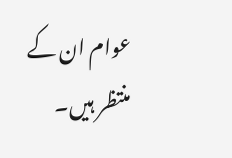عوام ان کے منتظر ہیں۔